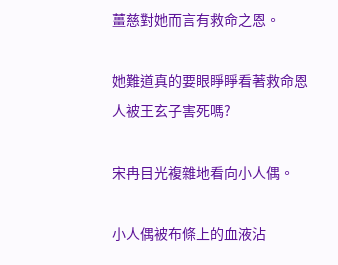薑慈對她而言有救命之恩。

她難道真的要眼睜睜看著救命恩人被王玄子害死嗎?

宋冉目光複雜地看向小人偶。

小人偶被布條上的血液沾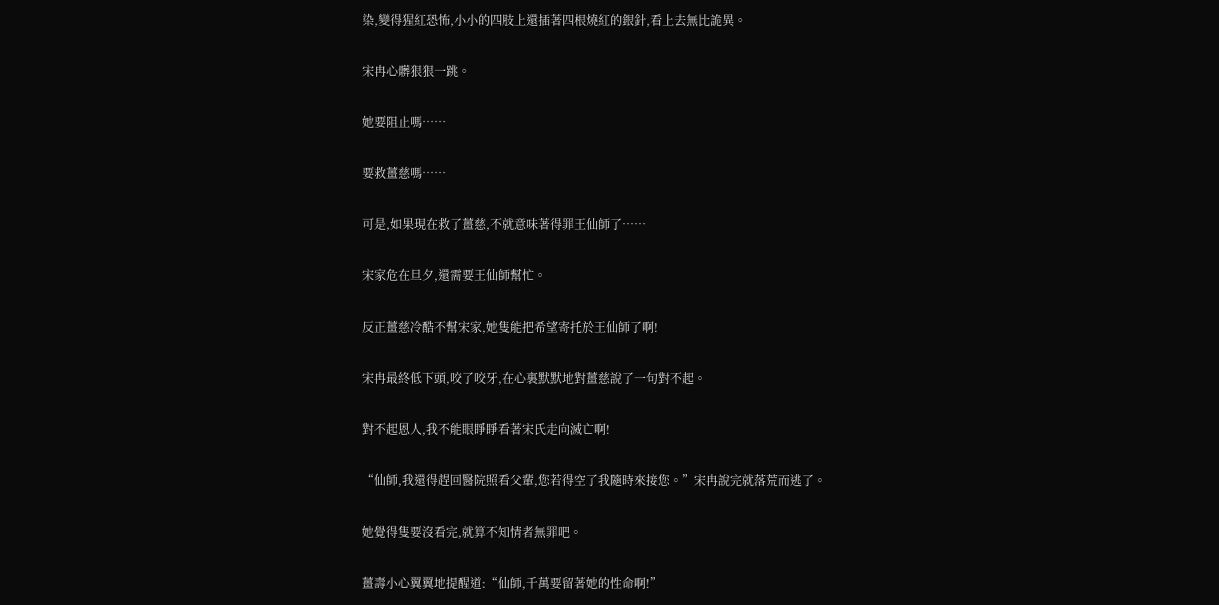染,變得猩紅恐怖,小小的四肢上還插著四根燒紅的銀針,看上去無比詭異。

宋冉心髒狠狠一跳。

她要阻止嗎……

要救薑慈嗎……

可是,如果現在救了薑慈,不就意味著得罪王仙師了……

宋家危在旦夕,還需要王仙師幫忙。

反正薑慈冷酷不幫宋家,她隻能把希望寄托於王仙師了啊!

宋冉最終低下頭,咬了咬牙,在心裏默默地對薑慈說了一句對不起。

對不起恩人,我不能眼睜睜看著宋氏走向滅亡啊!

“仙師,我還得趕回醫院照看父輩,您若得空了我隨時來接您。”宋冉說完就落荒而逃了。

她覺得隻要沒看完,就算不知情者無罪吧。

薑壽小心翼翼地提醒道:“仙師,千萬要留著她的性命啊!”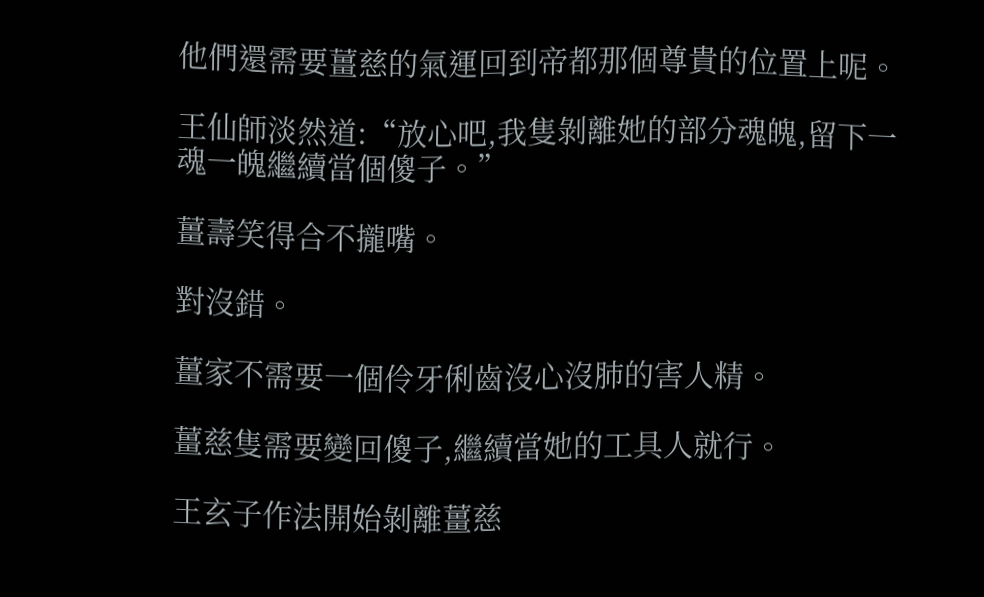他們還需要薑慈的氣運回到帝都那個尊貴的位置上呢。

王仙師淡然道:“放心吧,我隻剝離她的部分魂魄,留下一魂一魄繼續當個傻子。”

薑壽笑得合不攏嘴。

對沒錯。

薑家不需要一個伶牙俐齒沒心沒肺的害人精。

薑慈隻需要變回傻子,繼續當她的工具人就行。

王玄子作法開始剝離薑慈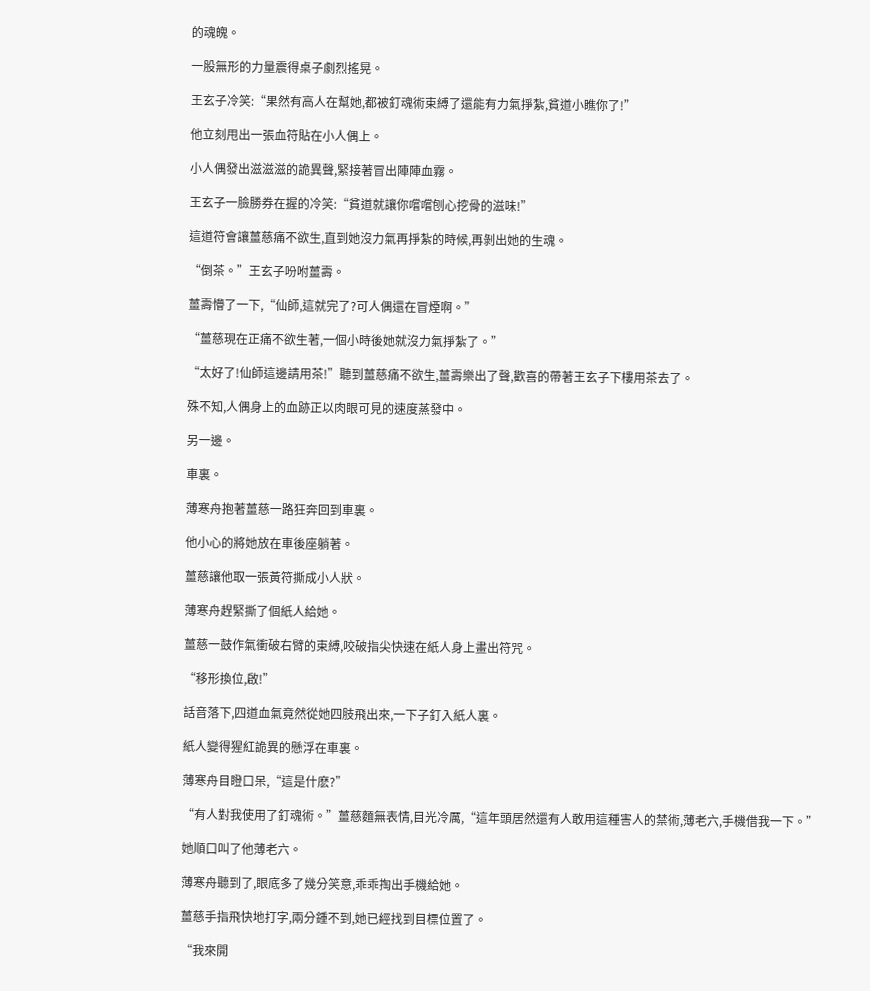的魂魄。

一股無形的力量震得桌子劇烈搖晃。

王玄子冷笑:“果然有高人在幫她,都被釘魂術束縛了還能有力氣掙紮,貧道小瞧你了!”

他立刻甩出一張血符貼在小人偶上。

小人偶發出滋滋滋的詭異聲,緊接著冒出陣陣血霧。

王玄子一臉勝券在握的冷笑:“貧道就讓你嚐嚐刨心挖骨的滋味!”

這道符會讓薑慈痛不欲生,直到她沒力氣再掙紮的時候,再剝出她的生魂。

“倒茶。”王玄子吩咐薑壽。

薑壽懵了一下,“仙師,這就完了?可人偶還在冒煙啊。”

“薑慈現在正痛不欲生著,一個小時後她就沒力氣掙紮了。”

“太好了!仙師這邊請用茶!”聽到薑慈痛不欲生,薑壽樂出了聲,歡喜的帶著王玄子下樓用茶去了。

殊不知,人偶身上的血跡正以肉眼可見的速度蒸發中。

另一邊。

車裏。

薄寒舟抱著薑慈一路狂奔回到車裏。

他小心的將她放在車後座躺著。

薑慈讓他取一張黃符撕成小人狀。

薄寒舟趕緊撕了個紙人給她。

薑慈一鼓作氣衝破右臂的束縛,咬破指尖快速在紙人身上畫出符咒。

“移形換位,啟!”

話音落下,四道血氣竟然從她四肢飛出來,一下子釘入紙人裏。

紙人變得猩紅詭異的懸浮在車裏。

薄寒舟目瞪口呆,“這是什麽?”

“有人對我使用了釘魂術。”薑慈麵無表情,目光冷厲,“這年頭居然還有人敢用這種害人的禁術,薄老六,手機借我一下。”

她順口叫了他薄老六。

薄寒舟聽到了,眼底多了幾分笑意,乖乖掏出手機給她。

薑慈手指飛快地打字,兩分鍾不到,她已經找到目標位置了。

“我來開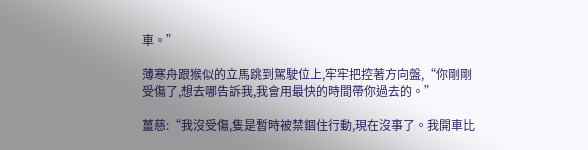車。”

薄寒舟跟猴似的立馬跳到駕駛位上,牢牢把控著方向盤,“你剛剛受傷了,想去哪告訴我,我會用最快的時間帶你過去的。”

薑慈:“我沒受傷,隻是暫時被禁錮住行動,現在沒事了。我開車比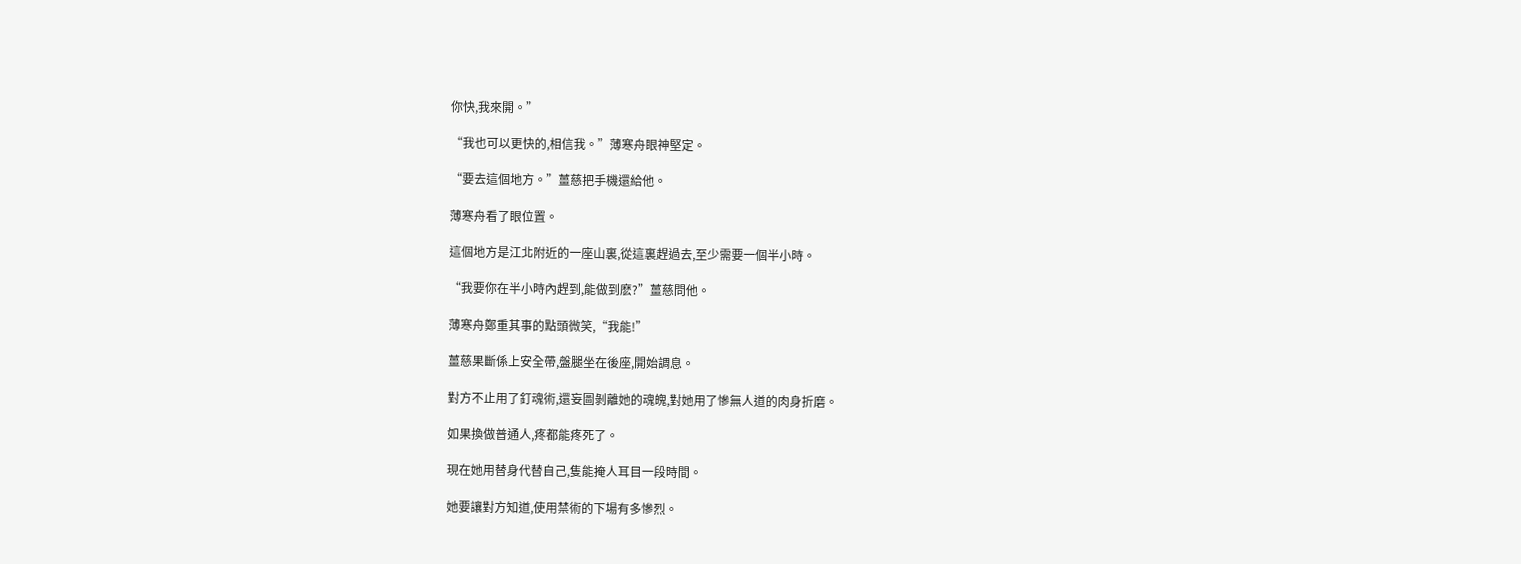你快,我來開。”

“我也可以更快的,相信我。”薄寒舟眼神堅定。

“要去這個地方。”薑慈把手機還給他。

薄寒舟看了眼位置。

這個地方是江北附近的一座山裏,從這裏趕過去,至少需要一個半小時。

“我要你在半小時內趕到,能做到麽?”薑慈問他。

薄寒舟鄭重其事的點頭微笑,“我能!”

薑慈果斷係上安全帶,盤腿坐在後座,開始調息。

對方不止用了釘魂術,還妄圖剝離她的魂魄,對她用了慘無人道的肉身折磨。

如果換做普通人,疼都能疼死了。

現在她用替身代替自己,隻能掩人耳目一段時間。

她要讓對方知道,使用禁術的下場有多慘烈。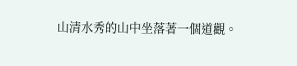山清水秀的山中坐落著一個道觀。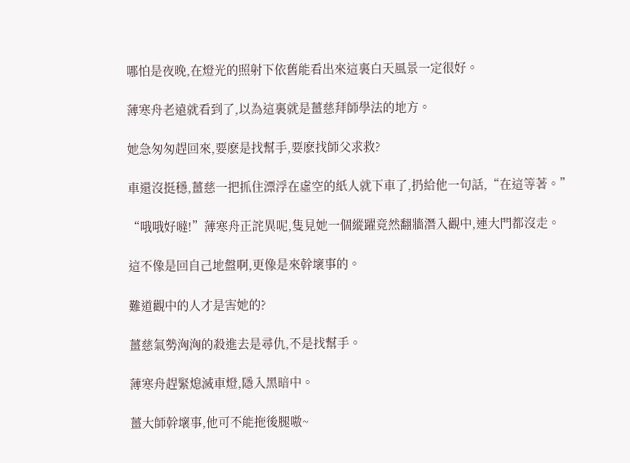哪怕是夜晚,在燈光的照射下依舊能看出來這裏白天風景一定很好。

薄寒舟老遠就看到了,以為這裏就是薑慈拜師學法的地方。

她急匆匆趕回來,要麽是找幫手,要麽找師父求救?

車還沒挺穩,薑慈一把抓住漂浮在虛空的紙人就下車了,扔給他一句話,“在這等著。”

“哦哦好噠!”薄寒舟正詫異呢,隻見她一個縱躍竟然翻牆潛入觀中,連大門都沒走。

這不像是回自己地盤啊,更像是來幹壞事的。

難道觀中的人才是害她的?

薑慈氣勢洶洶的殺進去是尋仇,不是找幫手。

薄寒舟趕緊熄滅車燈,隱入黑暗中。

薑大師幹壞事,他可不能拖後腿嗷~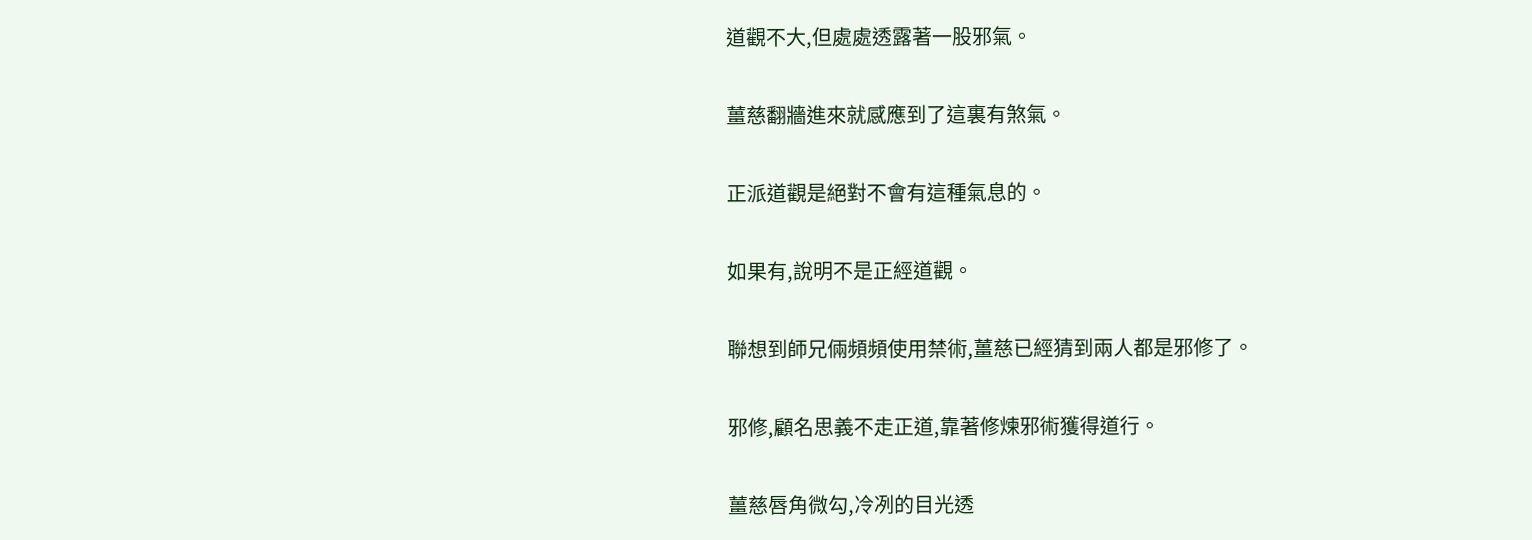道觀不大,但處處透露著一股邪氣。

薑慈翻牆進來就感應到了這裏有煞氣。

正派道觀是絕對不會有這種氣息的。

如果有,說明不是正經道觀。

聯想到師兄倆頻頻使用禁術,薑慈已經猜到兩人都是邪修了。

邪修,顧名思義不走正道,靠著修煉邪術獲得道行。

薑慈唇角微勾,冷冽的目光透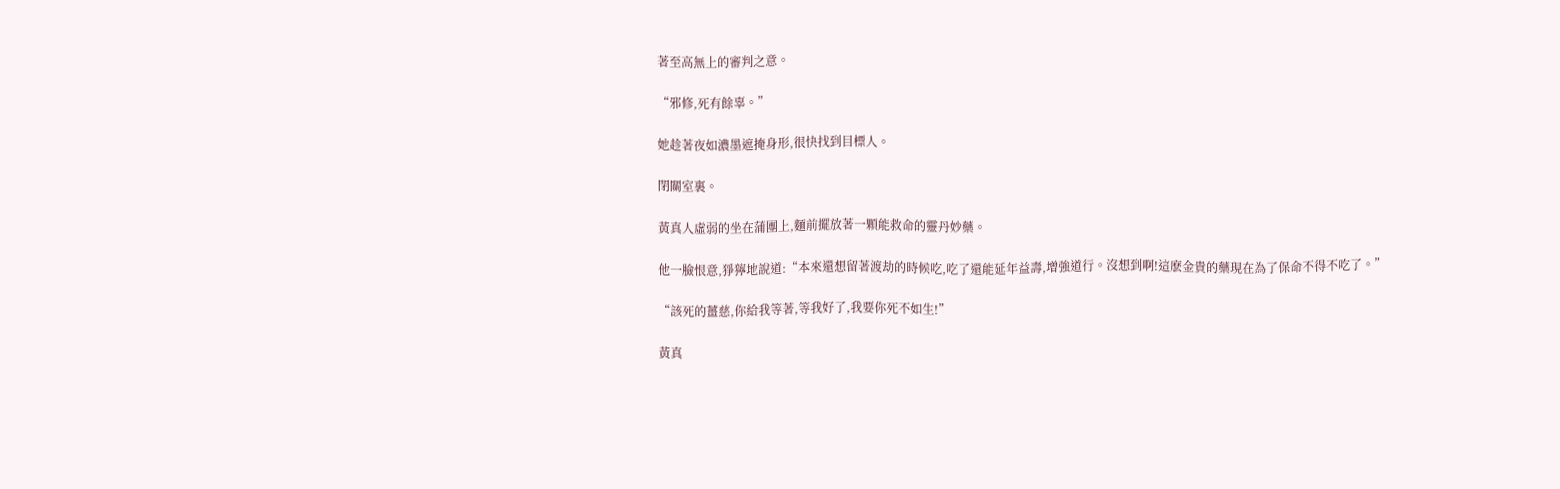著至高無上的審判之意。

“邪修,死有餘辜。”

她趁著夜如濃墨遮掩身形,很快找到目標人。

閉關室裏。

黃真人虛弱的坐在蒲團上,麵前擺放著一顆能救命的靈丹妙藥。

他一臉恨意,猙獰地說道:“本來還想留著渡劫的時候吃,吃了還能延年益壽,增強道行。沒想到啊!這麽金貴的藥現在為了保命不得不吃了。”

“該死的薑慈,你給我等著,等我好了,我要你死不如生!”

黃真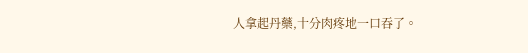人拿起丹藥,十分肉疼地一口吞了。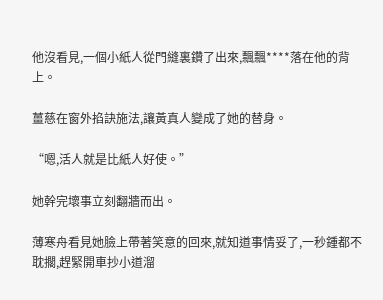他沒看見,一個小紙人從門縫裏鑽了出來,飄飄****落在他的背上。

薑慈在窗外掐訣施法,讓黃真人變成了她的替身。

“嗯,活人就是比紙人好使。”

她幹完壞事立刻翻牆而出。

薄寒舟看見她臉上帶著笑意的回來,就知道事情妥了,一秒鍾都不耽擱,趕緊開車抄小道溜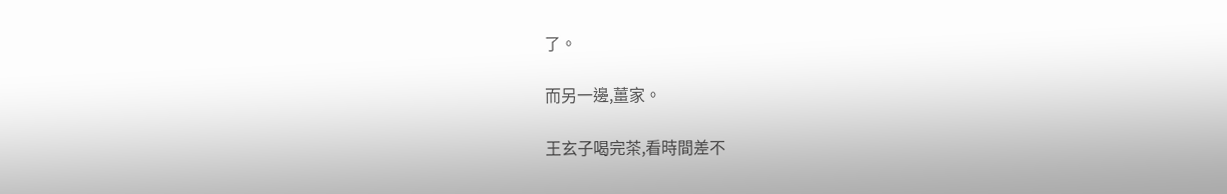了。

而另一邊,薑家。

王玄子喝完茶,看時間差不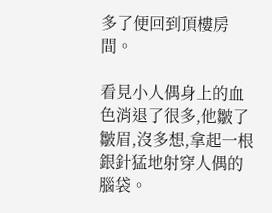多了便回到頂樓房間。

看見小人偶身上的血色消退了很多,他皺了皺眉,沒多想,拿起一根銀針猛地射穿人偶的腦袋。